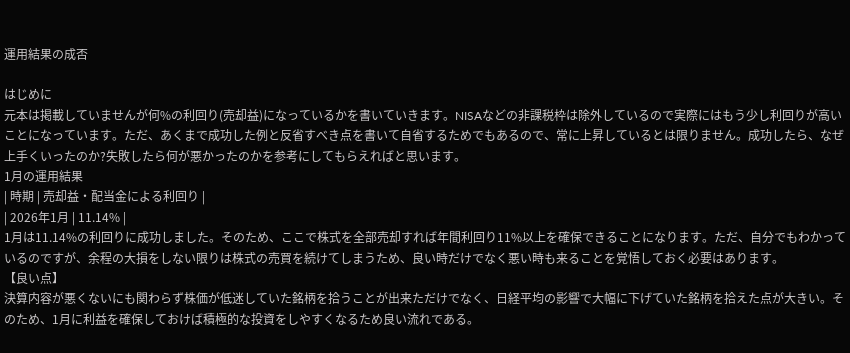運用結果の成否

はじめに
元本は掲載していませんが何%の利回り(売却益)になっているかを書いていきます。NISAなどの非課税枠は除外しているので実際にはもう少し利回りが高いことになっています。ただ、あくまで成功した例と反省すべき点を書いて自省するためでもあるので、常に上昇しているとは限りません。成功したら、なぜ上手くいったのか?失敗したら何が悪かったのかを参考にしてもらえればと思います。
1月の運用結果
| 時期 | 売却益・配当金による利回り |
| 2026年1月 | 11.14% |
1月は11.14%の利回りに成功しました。そのため、ここで株式を全部売却すれば年間利回り11%以上を確保できることになります。ただ、自分でもわかっているのですが、余程の大損をしない限りは株式の売買を続けてしまうため、良い時だけでなく悪い時も来ることを覚悟しておく必要はあります。
【良い点】
決算内容が悪くないにも関わらず株価が低迷していた銘柄を拾うことが出来ただけでなく、日経平均の影響で大幅に下げていた銘柄を拾えた点が大きい。そのため、1月に利益を確保しておけば積極的な投資をしやすくなるため良い流れである。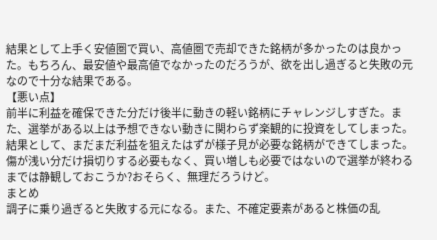結果として上手く安値圏で買い、高値圏で売却できた銘柄が多かったのは良かった。もちろん、最安値や最高値でなかったのだろうが、欲を出し過ぎると失敗の元なので十分な結果である。
【悪い点】
前半に利益を確保できた分だけ後半に動きの軽い銘柄にチャレンジしすぎた。また、選挙がある以上は予想できない動きに関わらず楽観的に投資をしてしまった。結果として、まだまだ利益を狙えたはずが様子見が必要な銘柄ができてしまった。傷が浅い分だけ損切りする必要もなく、買い増しも必要ではないので選挙が終わるまでは静観しておこうか?おそらく、無理だろうけど。
まとめ
調子に乗り過ぎると失敗する元になる。また、不確定要素があると株価の乱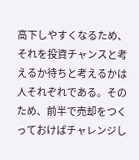高下しやすくなるため、それを投資チャンスと考えるか待ちと考えるかは人それぞれである。そのため、前半で売却をつくっておけばチャレンジし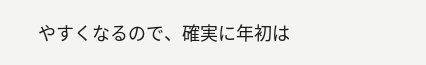やすくなるので、確実に年初は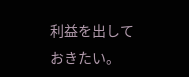利益を出しておきたい。